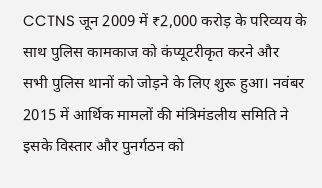CCTNS जून 2009 में ₹2,000 करोड़ के परिव्यय के साथ पुलिस कामकाज को कंप्यूटरीकृत करने और सभी पुलिस थानों को जोड़ने के लिए शुरू हुआ। नवंबर 2015 में आर्थिक मामलों की मंत्रिमंडलीय समिति ने इसके विस्तार और पुनर्गठन को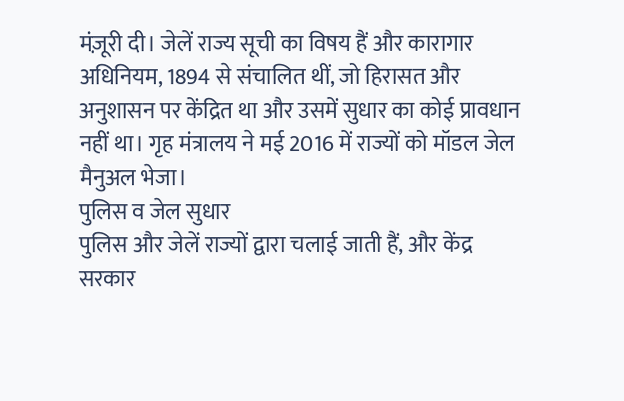मंज़ूरी दी। जेलें राज्य सूची का विषय हैं और कारागार अधिनियम, 1894 से संचालित थीं, जो हिरासत और अनुशासन पर केंद्रित था और उसमें सुधार का कोई प्रावधान नहीं था। गृह मंत्रालय ने मई 2016 में राज्यों को मॉडल जेल मैनुअल भेजा।
पुलिस व जेल सुधार
पुलिस और जेलें राज्यों द्वारा चलाई जाती हैं, और केंद्र सरकार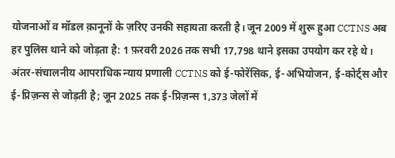योजनाओं व मॉडल क़ानूनों के ज़रिए उनकी सहायता करती है। जून 2009 में शुरू हुआ CCTNS अब हर पुलिस थाने को जोड़ता है: 1 फ़रवरी 2026 तक सभी 17,798 थाने इसका उपयोग कर रहे थे। अंतर-संचालनीय आपराधिक न्याय प्रणाली CCTNS को ई-फोरेंसिक, ई-अभियोजन, ई-कोर्ट्स और ई-प्रिज़न्स से जोड़ती है; जून 2025 तक ई-प्रिज़न्स 1,373 जेलों में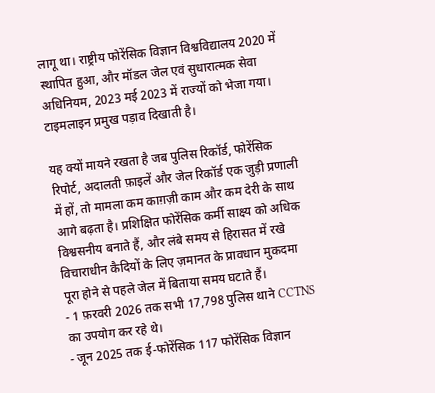लागू था। राष्ट्रीय फोरेंसिक विज्ञान विश्वविद्यालय 2020 में स्थापित हुआ, और मॉडल जेल एवं सुधारात्मक सेवा अधिनियम, 2023 मई 2023 में राज्यों को भेजा गया। टाइमलाइन प्रमुख पड़ाव दिखाती है।

यह क्यों मायने रखता है जब पुलिस रिकॉर्ड, फोरेंसिक रिपोर्ट, अदालती फ़ाइलें और जेल रिकॉर्ड एक जुड़ी प्रणाली में हों, तो मामला कम काग़ज़ी काम और कम देरी के साथ आगे बढ़ता है। प्रशिक्षित फोरेंसिक कर्मी साक्ष्य को अधिक विश्वसनीय बनाते हैं, और लंबे समय से हिरासत में रखे विचाराधीन कैदियों के लिए ज़मानत के प्रावधान मुकदमा पूरा होने से पहले जेल में बिताया समय घटाते हैं।
- 1 फ़रवरी 2026 तक सभी 17,798 पुलिस थाने CCTNS का उपयोग कर रहे थे।
- जून 2025 तक ई-फोरेंसिक 117 फोरेंसिक विज्ञान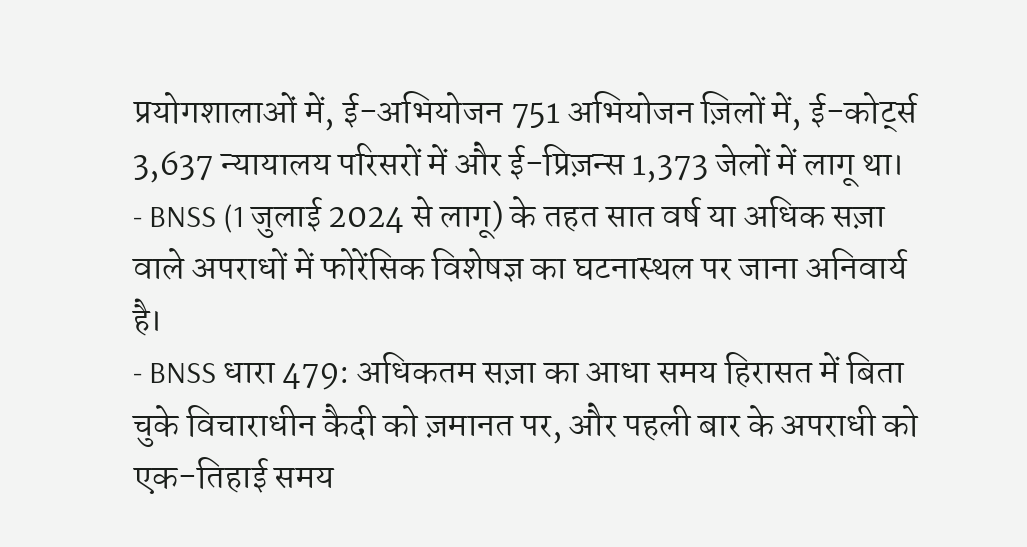प्रयोगशालाओं में, ई-अभियोजन 751 अभियोजन ज़िलों में, ई-कोर्ट्स 3,637 न्यायालय परिसरों में और ई-प्रिज़न्स 1,373 जेलों में लागू था।
- BNSS (1 जुलाई 2024 से लागू) के तहत सात वर्ष या अधिक सज़ा वाले अपराधों में फोरेंसिक विशेषज्ञ का घटनास्थल पर जाना अनिवार्य है।
- BNSS धारा 479: अधिकतम सज़ा का आधा समय हिरासत में बिता चुके विचाराधीन कैदी को ज़मानत पर, और पहली बार के अपराधी को एक-तिहाई समय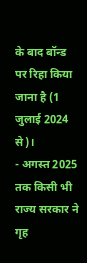के बाद बॉन्ड पर रिहा किया जाना है (1 जुलाई 2024 से)।
- अगस्त 2025 तक किसी भी राज्य सरकार ने गृह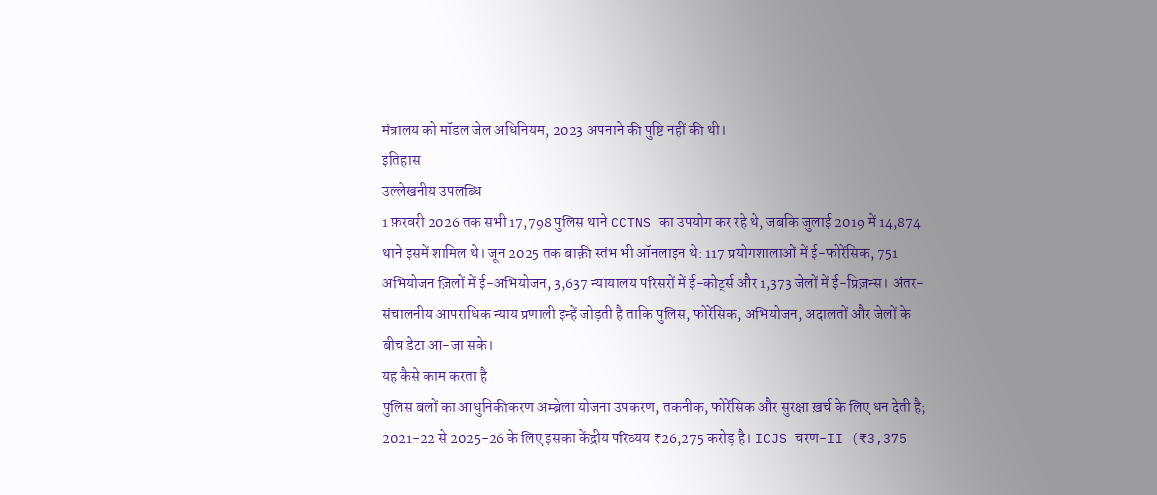मंत्रालय को मॉडल जेल अधिनियम, 2023 अपनाने की पुष्टि नहीं की थी।
इतिहास
उल्लेखनीय उपलब्धि
1 फ़रवरी 2026 तक सभी 17,798 पुलिस थाने CCTNS का उपयोग कर रहे थे, जबकि जुलाई 2019 में 14,874 थाने इसमें शामिल थे। जून 2025 तक बाक़ी स्तंभ भी ऑनलाइन थे: 117 प्रयोगशालाओं में ई-फोरेंसिक, 751 अभियोजन ज़िलों में ई-अभियोजन, 3,637 न्यायालय परिसरों में ई-कोर्ट्स और 1,373 जेलों में ई-प्रिज़न्स। अंतर-संचालनीय आपराधिक न्याय प्रणाली इन्हें जोड़ती है ताकि पुलिस, फोरेंसिक, अभियोजन, अदालतों और जेलों के बीच डेटा आ-जा सके।
यह कैसे काम करता है
पुलिस बलों का आधुनिकीकरण अम्ब्रेला योजना उपकरण, तकनीक, फोरेंसिक और सुरक्षा ख़र्च के लिए धन देती है; 2021-22 से 2025-26 के लिए इसका केंद्रीय परिव्यय ₹26,275 करोड़ है। ICJS चरण-II (₹3,375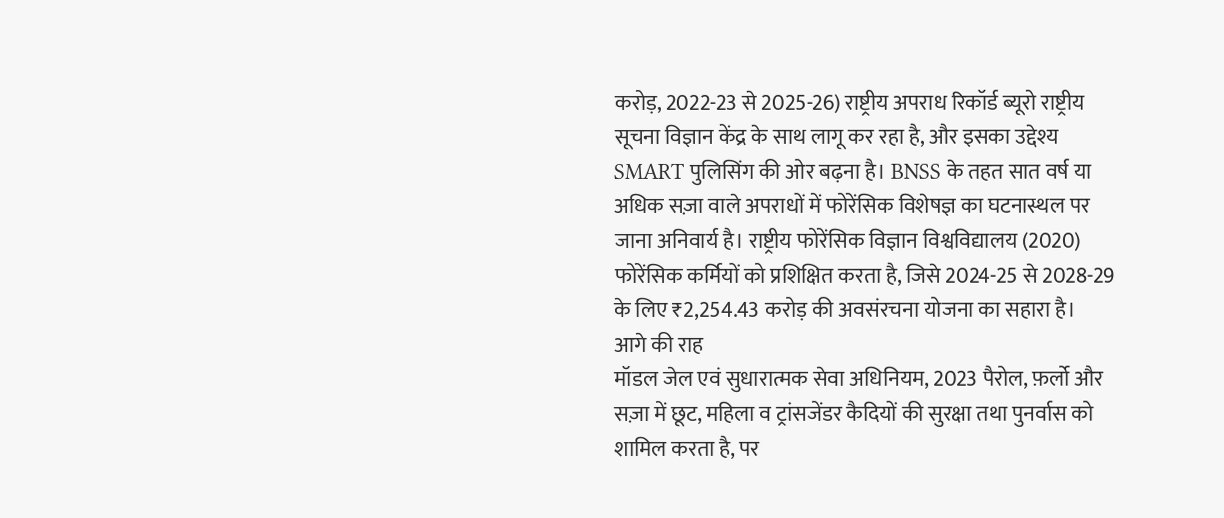करोड़, 2022-23 से 2025-26) राष्ट्रीय अपराध रिकॉर्ड ब्यूरो राष्ट्रीय सूचना विज्ञान केंद्र के साथ लागू कर रहा है, और इसका उद्देश्य SMART पुलिसिंग की ओर बढ़ना है। BNSS के तहत सात वर्ष या अधिक सज़ा वाले अपराधों में फोरेंसिक विशेषज्ञ का घटनास्थल पर जाना अनिवार्य है। राष्ट्रीय फोरेंसिक विज्ञान विश्वविद्यालय (2020) फोरेंसिक कर्मियों को प्रशिक्षित करता है, जिसे 2024-25 से 2028-29 के लिए ₹2,254.43 करोड़ की अवसंरचना योजना का सहारा है।
आगे की राह
मॉडल जेल एवं सुधारात्मक सेवा अधिनियम, 2023 पैरोल, फ़र्लो और सज़ा में छूट, महिला व ट्रांसजेंडर कैदियों की सुरक्षा तथा पुनर्वास को शामिल करता है, पर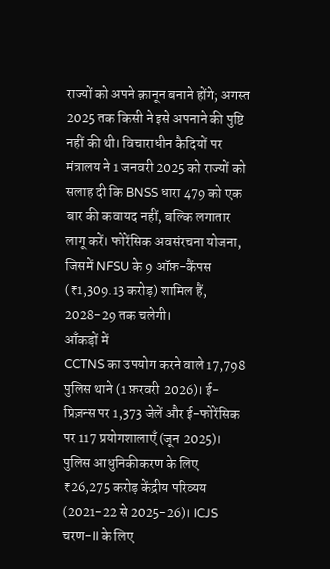राज्यों को अपने क़ानून बनाने होंगे; अगस्त 2025 तक किसी ने इसे अपनाने की पुष्टि नहीं की थी। विचाराधीन कैदियों पर मंत्रालय ने 1 जनवरी 2025 को राज्यों को सलाह दी कि BNSS धारा 479 को एक बार की कवायद नहीं, बल्कि लगातार लागू करें। फोरेंसिक अवसंरचना योजना, जिसमें NFSU के 9 ऑफ़-कैंपस (₹1,309.13 करोड़) शामिल हैं, 2028-29 तक चलेगी।
आँकड़ों में
CCTNS का उपयोग करने वाले 17,798 पुलिस थाने (1 फ़रवरी 2026)। ई-प्रिज़न्स पर 1,373 जेलें और ई-फोरेंसिक पर 117 प्रयोगशालाएँ (जून 2025)। पुलिस आधुनिकीकरण के लिए ₹26,275 करोड़ केंद्रीय परिव्यय (2021-22 से 2025-26)। ICJS चरण-II के लिए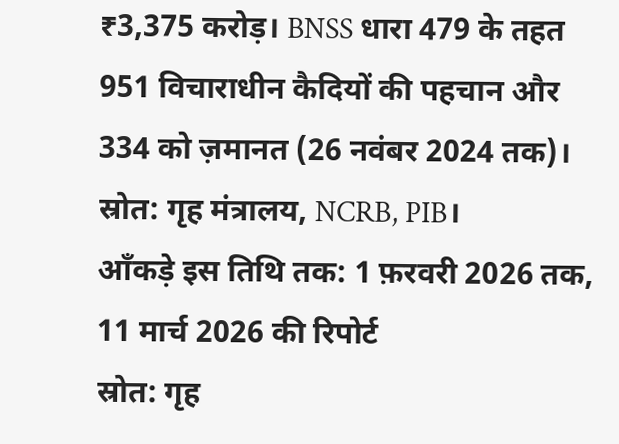₹3,375 करोड़। BNSS धारा 479 के तहत 951 विचाराधीन कैदियों की पहचान और 334 को ज़मानत (26 नवंबर 2024 तक)। स्रोत: गृह मंत्रालय, NCRB, PIB।
आँकड़े इस तिथि तक: 1 फ़रवरी 2026 तक, 11 मार्च 2026 की रिपोर्ट
स्रोत: गृह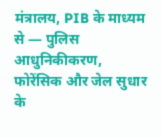मंत्रालय, PIB के माध्यम से — पुलिस आधुनिकीकरण, फोरेंसिक और जेल सुधार के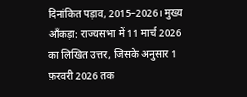दिनांकित पड़ाव, 2015–2026। मुख्य आँकड़ा: राज्यसभा में 11 मार्च 2026 का लिखित उत्तर, जिसके अनुसार 1 फ़रवरी 2026 तक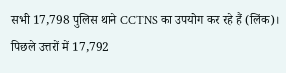सभी 17,798 पुलिस थाने CCTNS का उपयोग कर रहे हैं (लिंक)। पिछले उत्तरों में 17,792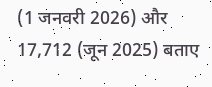(1 जनवरी 2026) और 17,712 (जून 2025) बताए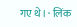गए थे। · लिंक